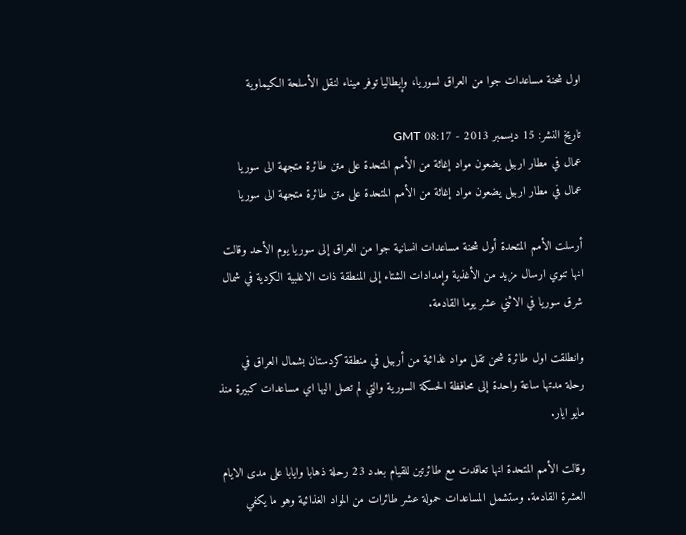اول شحنة مساعدات جوا من العراق لسوريا، وإيطاليا توفر ميناء لنقل الأسلحة الكيماوية

تاريخ النشر: 15 ديسمبر 2013 - 08:17 GMT
عمال في مطار اربيل يضعون مواد إغاثة من الأمم المتحدة على متن طائرة متجهة الى سوريا
عمال في مطار اربيل يضعون مواد إغاثة من الأمم المتحدة على متن طائرة متجهة الى سوريا

أرسلت الأمم المتحدة أول شحنة مساعدات انسانية جوا من العراق إلى سوريا يوم الأحد وقالت انها تنوي ارسال مزيد من الأغذية وإمدادات الشتاء إلى المنطقة ذات الاغلبية الكردية في شمال شرق سوريا في الاثني عشر يوما القادمة.

وانطلقت اول طائرة شحن تقل مواد غذائية من أربيل في منطقة كردستان بشمال العراق في رحلة مدتها ساعة واحدة إلى محافظة الحسكة السورية والتي لم تصل اليها اي مساعدات كبيرة منذ مايو ايار.

وقالت الأمم المتحدة انها تعاقدت مع طائرتين للقيام بعدد 23 رحلة ذهابا وايابا على مدى الايام العشرة القادمة. وستشمل المساعدات حمولة عشر طائرات من المواد الغذائية وهو ما يكفي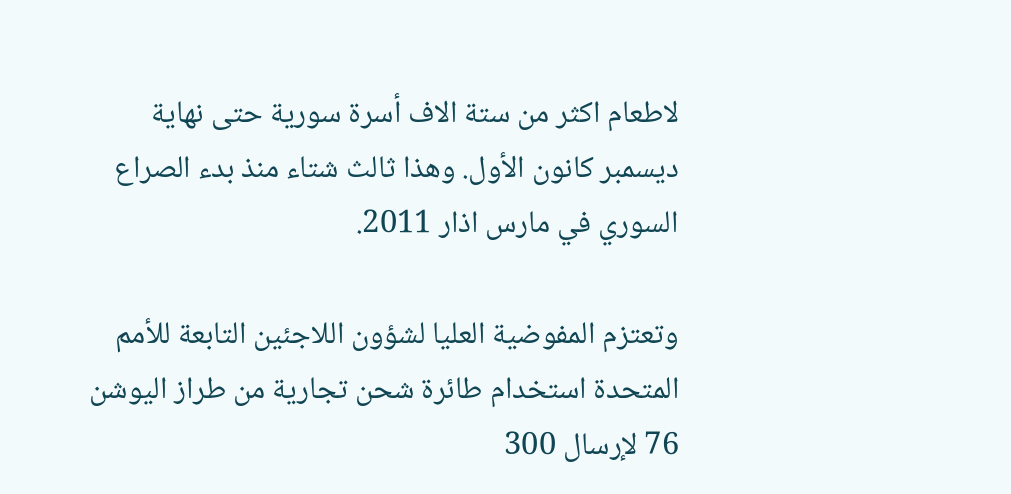لاطعام اكثر من ستة الاف أسرة سورية حتى نهاية ديسمبر كانون الأول. وهذا ثالث شتاء منذ بدء الصراع السوري في مارس اذار 2011.

وتعتزم المفوضية العليا لشؤون اللاجئين التابعة للأمم المتحدة استخدام طائرة شحن تجارية من طراز اليوشن 76 لإرسال 300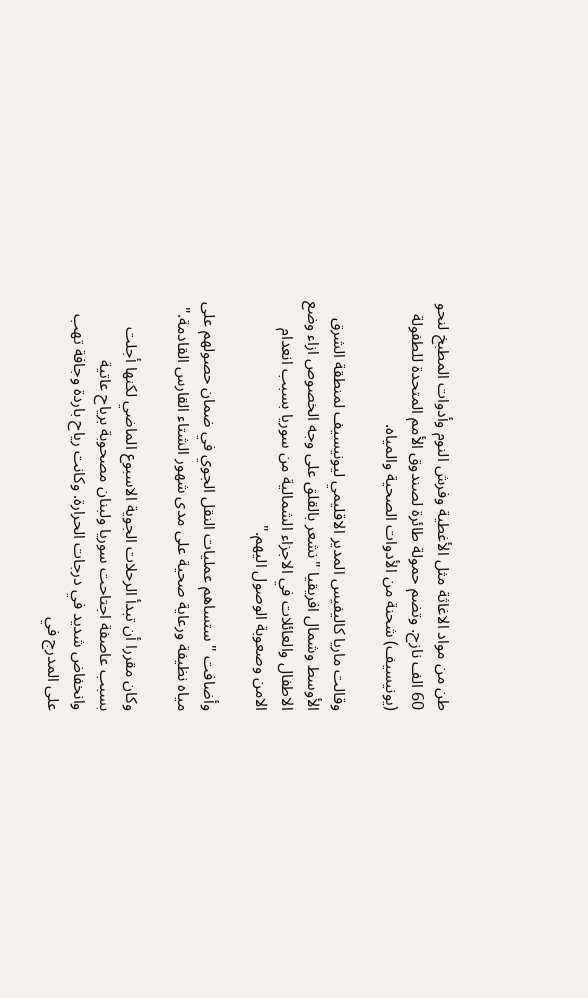طن من مواد الاغاثة مثل الأغطية وفرش النوم وأدوات المطبخ لنحو 60 الف نازح. وتضم حمولة طائرة لصندوق الأمم المتحدة للطفولة (يونيسيف) شحنة من الأدوات الصحية والمياه.

وقالت ماريا كاليفيس المدير الاقليمي ليونيسيف لمنطقة الشرق الأوسط وشمال افريقيا "نشعر بالقلق على وجه الخصوص ازاء وضع الاطفال والعائلات في الاجزاء الشمالية من سوريا بسبب انعدام الامن وصعوبة الوصول اليهم."

وأضافت "ستساهم عمليات النقل الجوي في ضمان حصولهم على مياه نظيفة ورعاية صحية على مدى شهور الشتاء القارس القادمة."

وكان مقررا أن تبدأ الرحلات الجوية الاسبوع الماضي لكنها أجلت بسبب عاصفة اجتاحت سوريا ولبنان مصحوبة برياح عاتية وانخفاض شديد في درجات الحرارة. وكانت رياح باردة وجافة تهب على المدرج في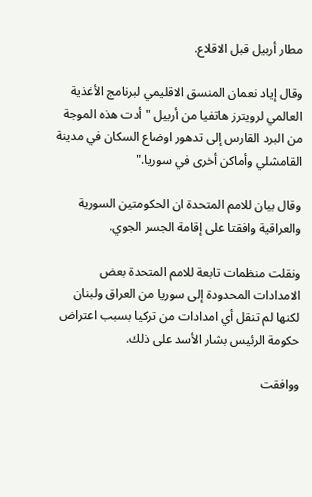مطار أربيل قبل الاقلاع.

وقال إياد نعمان المنسق الاقليمي لبرنامج الأغذية العالمي لرويترز هاتفيا من أربيل "أدت هذه الموجة من البرد القارس إلى تدهور اوضاع السكان في مدينة القامشلي وأماكن أخرى في سوريا."

وقال بيان للامم المتحدة ان الحكومتين السورية والعراقية وافقتا على إقامة الجسر الجوي.

ونقلت منظمات تابعة للامم المتحدة بعض الامدادات المحدودة إلى سوريا من العراق ولبنان لكنها لم تنقل أي امدادات من تركيا بسبب اعتراض حكومة الرئيس بشار الأسد على ذلك.

ووافقت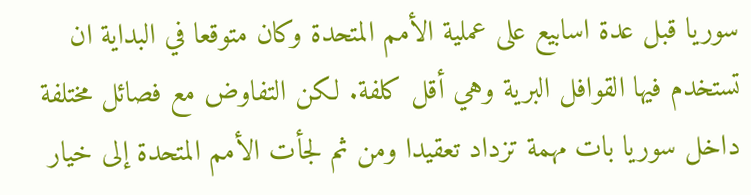سوريا قبل عدة اسابيع على عملية الأمم المتحدة وكان متوقعا في البداية ان تستخدم فيها القوافل البرية وهي أقل كلفة. لكن التفاوض مع فصائل مختلفة داخل سوريا بات مهمة تزداد تعقيدا ومن ثم لجأت الأمم المتحدة إلى خيار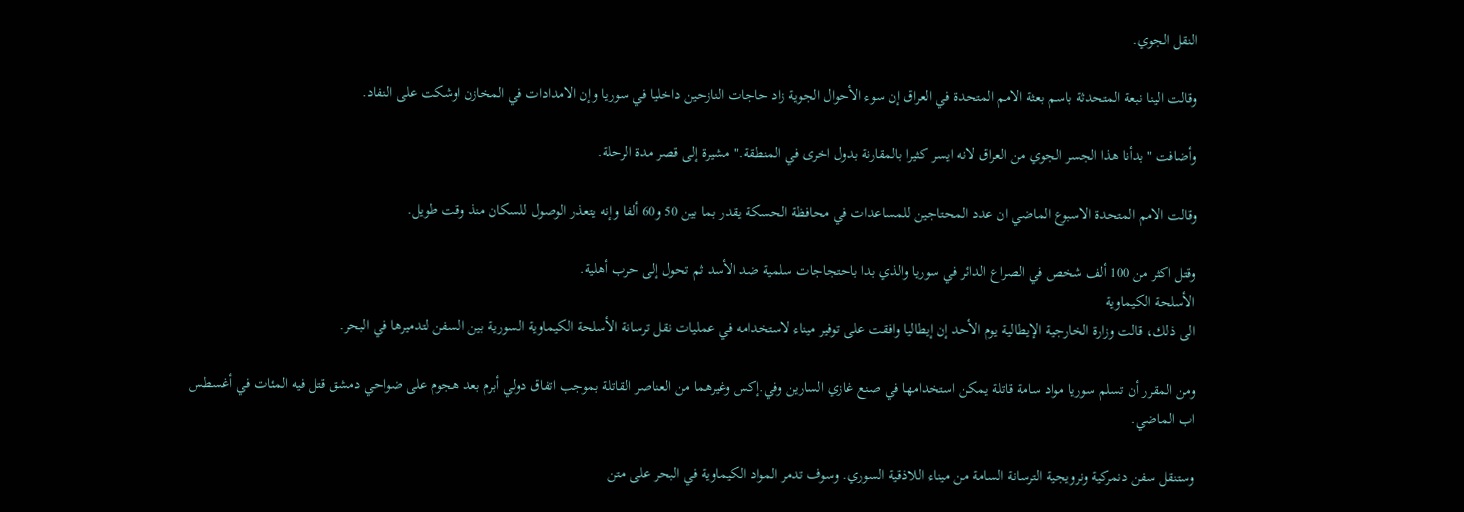النقل الجوي.

وقالت الينا نبعة المتحدثة باسم بعثة الامم المتحدة في العراق إن سوء الأحوال الجوية زاد حاجات النازحين داخليا في سوريا وإن الامدادات في المخازن اوشكت على النفاد.

وأضافت "بدأنا هذا الجسر الجوي من العراق لانه ايسر كثيرا بالمقارنة بدول اخرى في المنطقة." مشيرة إلى قصر مدة الرحلة.

وقالت الامم المتحدة الاسبوع الماضي ان عدد المحتاجين للمساعدات في محافظة الحسكة يقدر بما بين 50 و60 ألفا وإنه يتعذر الوصول للسكان منذ وقت طويل.

وقتل اكثر من 100 ألف شخص في الصراع الدائر في سوريا والذي بدا باحتجاجات سلمية ضد الأسد ثم تحول إلى حرب أهلية.
الأسلحة الكيماوية
الى ذلك، قالت وزارة الخارجية الإيطالية يوم الأحد إن إيطاليا وافقت على توفير ميناء لاستخدامه في عمليات نقل ترسانة الأسلحة الكيماوية السورية بين السفن لتدميرها في البحر.

ومن المقرر أن تسلم سوريا مواد سامة قاتلة يمكن استخدامها في صنع غازي السارين وفي.إكس وغيرهما من العناصر القاتلة بموجب اتفاق دولي أبرم بعد هجوم على ضواحي دمشق قتل فيه المئات في أغسطس اب الماضي.

وستنقل سفن دنمركية ونرويجية الترسانة السامة من ميناء اللاذقية السوري. وسوف تدمر المواد الكيماوية في البحر على متن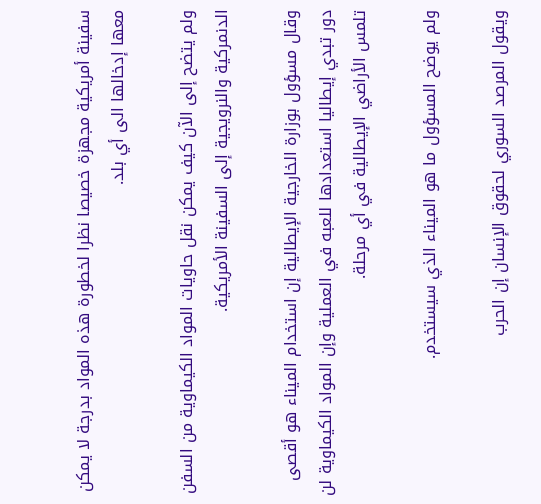سفينة أمريكية مجهزة خصيصا نظرا لخطورة هذه المواد بدرجة لا يمكن معها إدخالها الى أي بلد.

ولم يتضح إلى الآن كيف يمكن نقل حاويات المواد الكيماوية من السفن الدنمركية والنرويجية إلى السفينة الأمريكية.

وقال مسؤول بوزارة الخارجية الإيطالية إن استخدام الميناء هو أقصى دور تبدي إيطاليا استعدادها للعبه في العملية وإن المواد الكيماوية لن تلمس الأراضي الإيطالية في أي مرحلة.

ولم يوضح المسؤول ما هو الميناء الذي سيستخدم.

ويقول المرصد السوري لحقوق الإنسان إن الحرب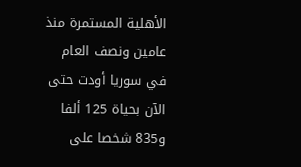الأهلية المستمرة منذ عامين ونصف العام في سوريا أودت حتى الآن بحياة 125 ألفا و835 شخصا على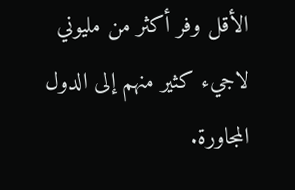الأقل وفر أكثر من مليوني لاجيء كثير منهم إلى الدول المجاورة.